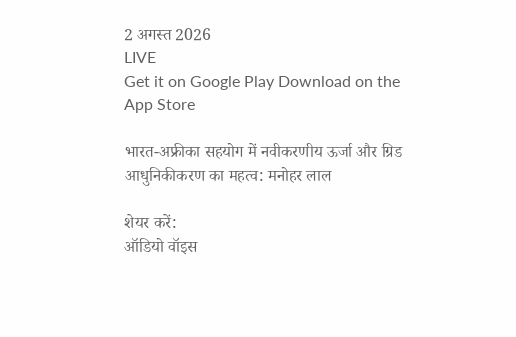2 अगस्त 2026
LIVE
Get it on Google Play Download on the App Store

भारत-अफ्रीका सहयोग में नवीकरणीय ऊर्जा और ग्रिड आधुनिकीकरण का महत्व: मनोहर लाल

शेयर करें:
ऑडियो वॉइस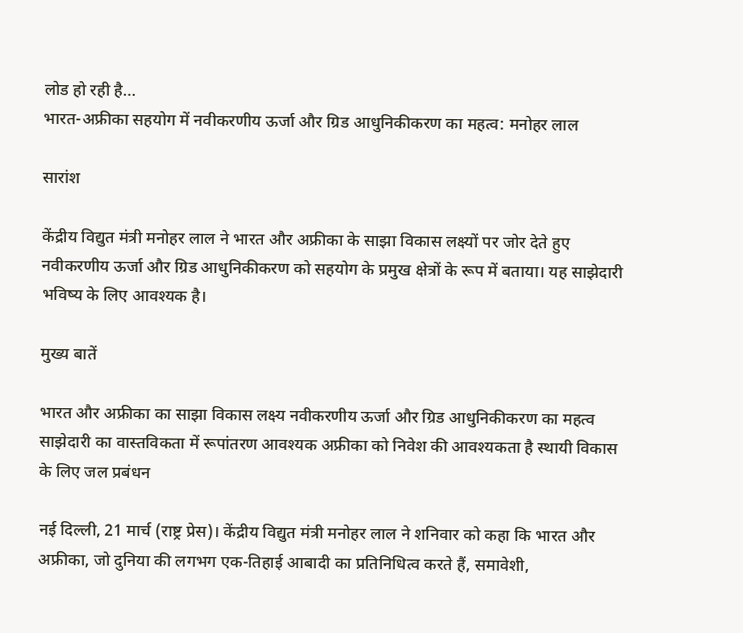लोड हो रही है…
भारत-अफ्रीका सहयोग में नवीकरणीय ऊर्जा और ग्रिड आधुनिकीकरण का महत्व: मनोहर लाल

सारांश

केंद्रीय विद्युत मंत्री मनोहर लाल ने भारत और अफ्रीका के साझा विकास लक्ष्यों पर जोर देते हुए नवीकरणीय ऊर्जा और ग्रिड आधुनिकीकरण को सहयोग के प्रमुख क्षेत्रों के रूप में बताया। यह साझेदारी भविष्य के लिए आवश्यक है।

मुख्य बातें

भारत और अफ्रीका का साझा विकास लक्ष्य नवीकरणीय ऊर्जा और ग्रिड आधुनिकीकरण का महत्व साझेदारी का वास्तविकता में रूपांतरण आवश्यक अफ्रीका को निवेश की आवश्यकता है स्थायी विकास के लिए जल प्रबंधन

नई दिल्ली, 21 मार्च (राष्ट्र प्रेस)। केंद्रीय विद्युत मंत्री मनोहर लाल ने शनिवार को कहा कि भारत और अफ्रीका, जो दुनिया की लगभग एक-तिहाई आबादी का प्रतिनिधित्व करते हैं, समावेशी,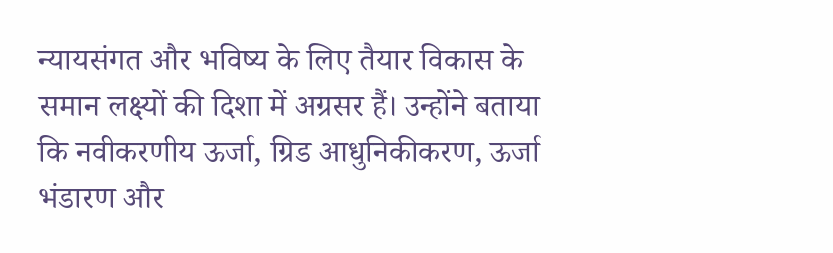न्यायसंगत और भविष्य के लिए तैयार विकास के समान लक्ष्यों की दिशा में अग्रसर हैं। उन्होंने बताया कि नवीकरणीय ऊर्जा, ग्रिड आधुनिकीकरण, ऊर्जा भंडारण और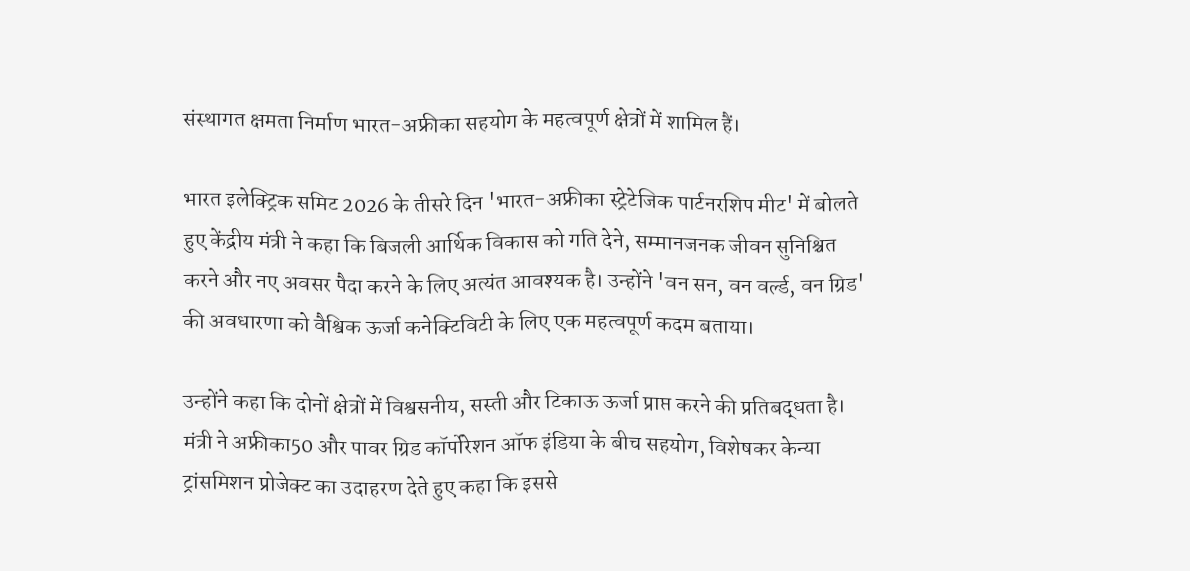संस्थागत क्षमता निर्माण भारत-अफ्रीका सहयोग के महत्वपूर्ण क्षेत्रों में शामिल हैं।

भारत इलेक्ट्रिक समिट 2026 के तीसरे दिन 'भारत-अफ्रीका स्ट्रेटेजिक पार्टनरशिप मीट' में बोलते हुए केंद्रीय मंत्री ने कहा कि बिजली आर्थिक विकास को गति देने, सम्मानजनक जीवन सुनिश्चित करने और नए अवसर पैदा करने के लिए अत्यंत आवश्यक है। उन्होंने 'वन सन, वन वर्ल्ड, वन ग्रिड' की अवधारणा को वैश्विक ऊर्जा कनेक्टिविटी के लिए एक महत्वपूर्ण कदम बताया।

उन्होंने कहा कि दोनों क्षेत्रों में विश्वसनीय, सस्ती और टिकाऊ ऊर्जा प्राप्त करने की प्रतिबद्धता है। मंत्री ने अफ्रीका50 और पावर ग्रिड कॉर्पोरेशन ऑफ इंडिया के बीच सहयोग, विशेषकर केन्या ट्रांसमिशन प्रोजेक्ट का उदाहरण देते हुए कहा कि इससे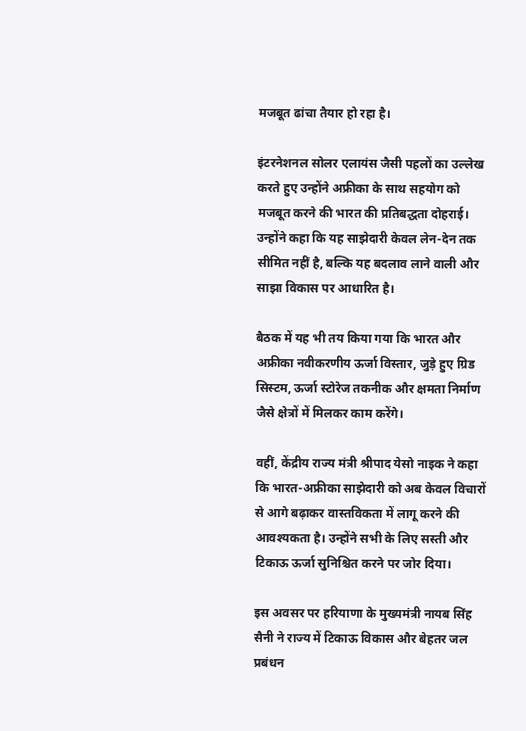मजबूत ढांचा तैयार हो रहा है।

इंटरनेशनल सोलर एलायंस जैसी पहलों का उल्लेख करते हुए उन्होंने अफ्रीका के साथ सहयोग को मजबूत करने की भारत की प्रतिबद्धता दोहराई। उन्होंने कहा कि यह साझेदारी केवल लेन-देन तक सीमित नहीं है, बल्कि यह बदलाव लाने वाली और साझा विकास पर आधारित है।

बैठक में यह भी तय किया गया कि भारत और अफ्रीका नवीकरणीय ऊर्जा विस्तार, जुड़े हुए ग्रिड सिस्टम, ऊर्जा स्टोरेज तकनीक और क्षमता निर्माण जैसे क्षेत्रों में मिलकर काम करेंगे।

वहीं, केंद्रीय राज्य मंत्री श्रीपाद येसो नाइक ने कहा कि भारत-अफ्रीका साझेदारी को अब केवल विचारों से आगे बढ़ाकर वास्तविकता में लागू करने की आवश्यकता है। उन्होंने सभी के लिए सस्ती और टिकाऊ ऊर्जा सुनिश्चित करने पर जोर दिया।

इस अवसर पर हरियाणा के मुख्यमंत्री नायब सिंह सैनी ने राज्य में टिकाऊ विकास और बेहतर जल प्रबंधन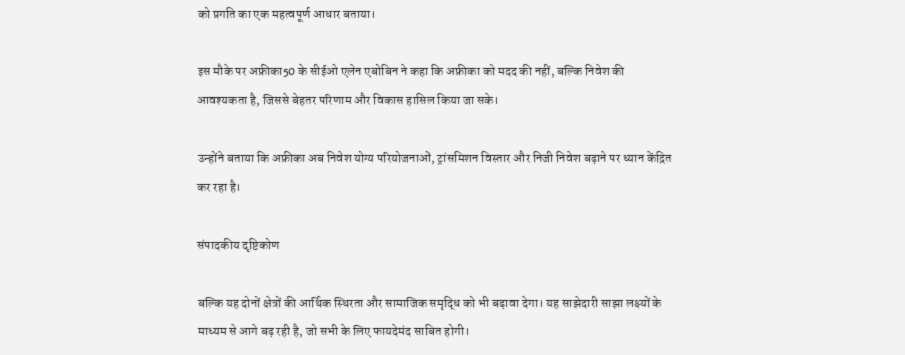को प्रगति का एक महत्वपूर्ण आधार बताया।

इस मौके पर अफ्रीका50 के सीईओ एलेन एबोबिन ने कहा कि अफ्रीका को मदद की नहीं, बल्कि निवेश की आवश्यकता है, जिससे बेहतर परिणाम और विकास हासिल किया जा सके।

उन्होंने बताया कि अफ्रीका अब निवेश योग्य परियोजनाओं, ट्रांसमिशन विस्तार और निजी निवेश बढ़ाने पर ध्यान केंद्रित कर रहा है।

संपादकीय दृष्टिकोण

बल्कि यह दोनों क्षेत्रों की आर्थिक स्थिरता और सामाजिक समृद्धि को भी बढ़ावा देगा। यह साझेदारी साझा लक्ष्यों के माध्यम से आगे बढ़ रही है, जो सभी के लिए फायदेमंद साबित होगी।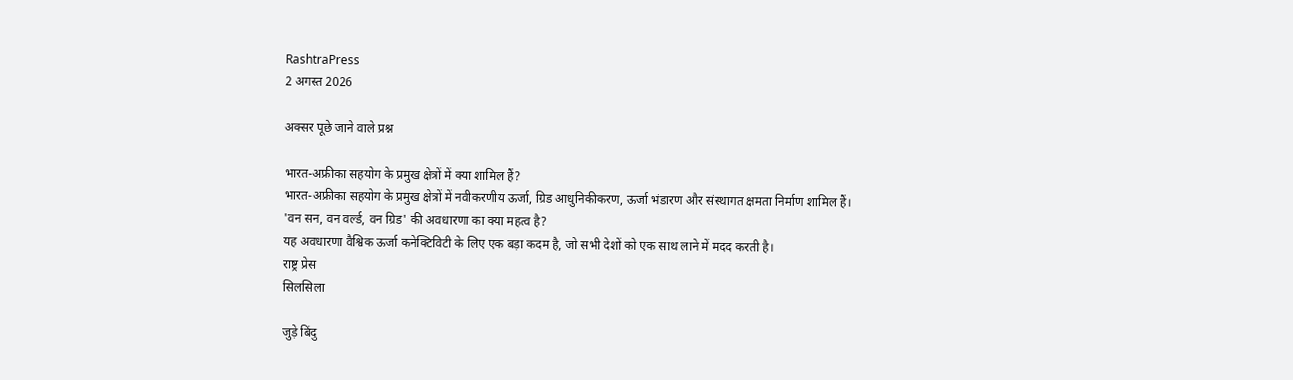RashtraPress
2 अगस्त 2026

अक्सर पूछे जाने वाले प्रश्न

भारत-अफ्रीका सहयोग के प्रमुख क्षेत्रों में क्या शामिल हैं?
भारत-अफ्रीका सहयोग के प्रमुख क्षेत्रों में नवीकरणीय ऊर्जा, ग्रिड आधुनिकीकरण, ऊर्जा भंडारण और संस्थागत क्षमता निर्माण शामिल हैं।
'वन सन, वन वर्ल्ड, वन ग्रिड' की अवधारणा का क्या महत्व है?
यह अवधारणा वैश्विक ऊर्जा कनेक्टिविटी के लिए एक बड़ा कदम है, जो सभी देशों को एक साथ लाने में मदद करती है।
राष्ट्र प्रेस
सिलसिला

जुड़े बिंदु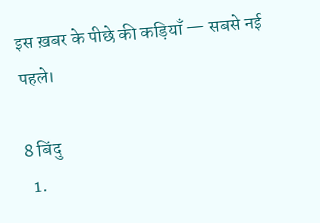इस ख़बर के पीछे की कड़ियाँ — सबसे नई पहले।

8 बिंदु
  1.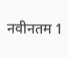नवीनतम 1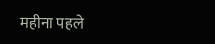महीना पहले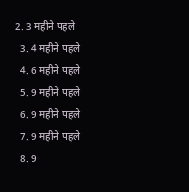2. 3 महीने पहले
  3. 4 महीने पहले
  4. 6 महीने पहले
  5. 9 महीने पहले
  6. 9 महीने पहले
  7. 9 महीने पहले
  8. 9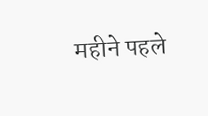महीने पहले